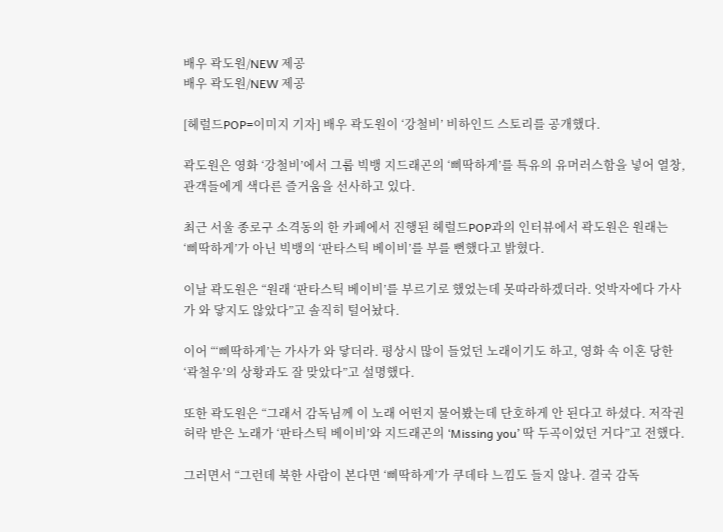배우 곽도원/NEW 제공
배우 곽도원/NEW 제공

[헤럴드POP=이미지 기자] 배우 곽도원이 ‘강철비’ 비하인드 스토리를 공개했다.

곽도원은 영화 ‘강철비’에서 그룹 빅뱅 지드래곤의 ‘삐딱하게’를 특유의 유머러스함을 넣어 열창, 관객들에게 색다른 즐거움을 선사하고 있다.

최근 서울 종로구 소격동의 한 카페에서 진행된 헤럴드POP과의 인터뷰에서 곽도원은 원래는 ‘삐딱하게’가 아닌 빅뱅의 ‘판타스틱 베이비’를 부를 뻔했다고 밝혔다.

이날 곽도원은 “원래 ‘판타스틱 베이비’를 부르기로 했었는데 못따라하겠더라. 엇박자에다 가사가 와 닿지도 않았다”고 솔직히 털어놨다.

이어 “‘삐딱하게’는 가사가 와 닿더라. 평상시 많이 들었던 노래이기도 하고, 영화 속 이혼 당한 ‘곽철우’의 상황과도 잘 맞았다”고 설명했다.

또한 곽도원은 “그래서 감독님께 이 노래 어떤지 물어봤는데 단호하게 안 된다고 하셨다. 저작권 허락 받은 노래가 ‘판타스틱 베이비’와 지드래곤의 ‘Missing you’ 딱 두곡이었던 거다”고 전했다.

그러면서 “그런데 북한 사람이 본다면 ‘삐딱하게’가 쿠데타 느낌도 들지 않나. 결국 감독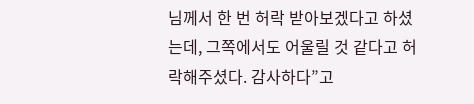님께서 한 번 허락 받아보겠다고 하셨는데, 그쪽에서도 어울릴 것 같다고 허락해주셨다. 감사하다”고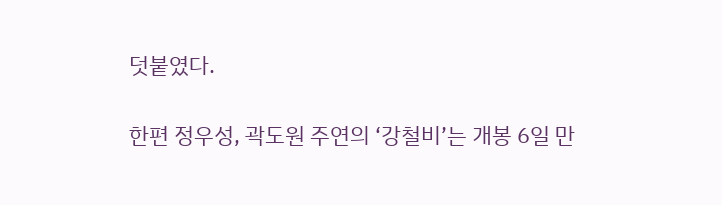덧붙였다.

한편 정우성, 곽도원 주연의 ‘강철비’는 개봉 6일 만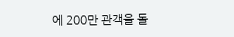에 200만 관객을 돌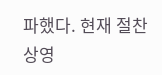파했다. 현재 절찬 상영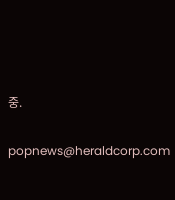중.


popnews@heraldcorp.com